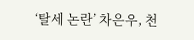‘탈세 논란’ 차은우, 천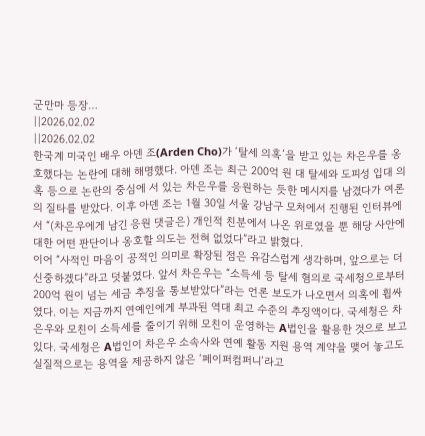군만마 등장…
||2026.02.02
||2026.02.02
한국계 미국인 배우 아덴 조(Arden Cho)가 ‘탈세 의혹’을 받고 있는 차은우를 옹호했다는 논란에 대해 해명했다. 아덴 조는 최근 200억 원 대 탈세와 도피성 입대 의혹 등으로 논란의 중심에 서 있는 차은우를 응원하는 듯한 메시지를 남겼다가 여론의 질타를 받았다. 이후 아덴 조는 1월 30일 서울 강남구 모처에서 진행된 인터뷰에서 “(차은우에게 남긴 응원 댓글은) 개인적 친분에서 나온 위로였을 뿐 해당 사안에 대한 어떤 판단이나 옹호할 의도는 전혀 없었다”라고 밝혔다.
이어 “사적인 마음이 공적인 의미로 확장된 점은 유감스럽게 생각하며, 앞으로는 더 신중하겠다”라고 덧붙였다. 앞서 차은우는 “소득세 등 탈세 혐의로 국세청으로부터 200억 원이 넘는 세금 추징을 통보받았다”라는 언론 보도가 나오면서 의혹에 휩싸였다. 이는 지금까지 연예인에게 부과된 역대 최고 수준의 추징액이다. 국세청은 차은우와 모친이 소득세를 줄이기 위해 모친이 운영하는 A법인을 활용한 것으로 보고 있다. 국세청은 A법인이 차은우 소속사와 연예 활동 지원 용역 계약을 맺어 놓고도 실질적으로는 용역을 제공하지 않은 ‘페이퍼컴퍼니’라고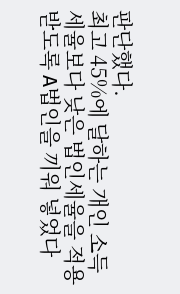판단했다.
최고 45%에 달하는 개인 소득세율보다 낮은 법인세율을 적용받도록 A법인을 끼워 넣었다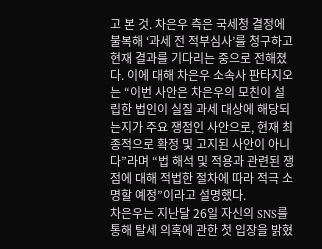고 본 것. 차은우 측은 국세청 결정에 불복해 ‘과세 전 적부심사’를 청구하고 현재 결과를 기다리는 중으로 전해졌다. 이에 대해 차은우 소속사 판타지오는 “이번 사안은 차은우의 모친이 설립한 법인이 실질 과세 대상에 해당되는지가 주요 쟁점인 사안으로, 현재 최종적으로 확정 및 고지된 사안이 아니다”라며 “법 해석 및 적용과 관련된 쟁점에 대해 적법한 절차에 따라 적극 소명할 예정”이라고 설명했다.
차은우는 지난달 26일 자신의 SNS를 통해 탈세 의혹에 관한 첫 입장을 밝혔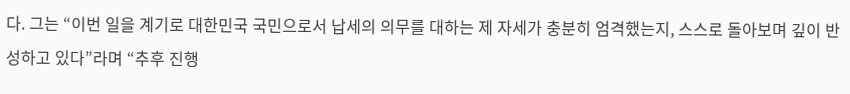다. 그는 “이번 일을 계기로 대한민국 국민으로서 납세의 의무를 대하는 제 자세가 충분히 엄격했는지, 스스로 돌아보며 깊이 반성하고 있다”라며 “추후 진행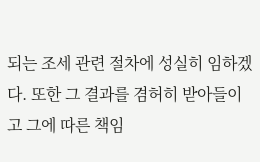되는 조세 관련 절차에 성실히 임하겠다. 또한 그 결과를 겸허히 받아들이고 그에 따른 책임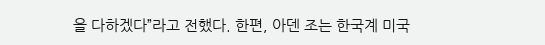을 다하겠다”라고 전했다. 한편, 아덴 조는 한국계 미국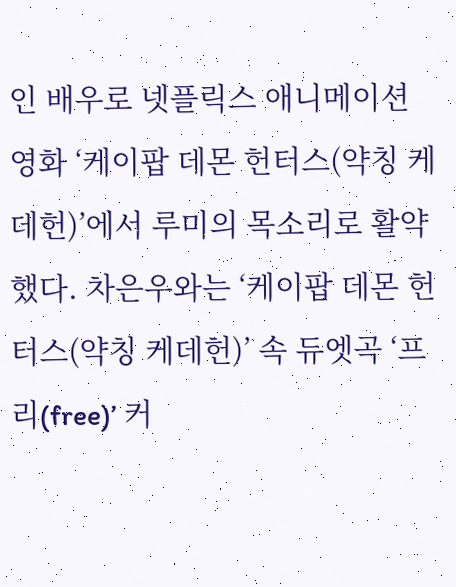인 배우로 넷플릭스 애니메이션 영화 ‘케이팝 데몬 헌터스(약칭 케데헌)’에서 루미의 목소리로 활약했다. 차은우와는 ‘케이팝 데몬 헌터스(약칭 케데헌)’ 속 듀엣곡 ‘프리(free)’ 커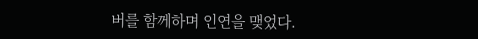버를 함께하며 인연을 맺었다.